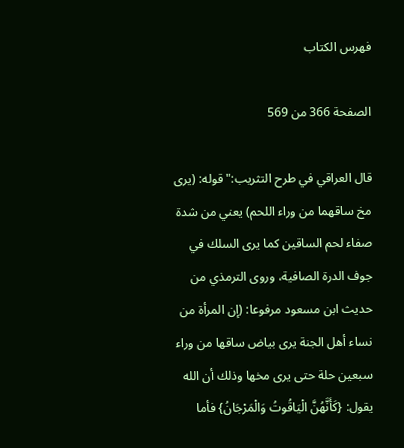فهرس الكتاب

الصفحة 366 من 569

قال العراقي في طرح التثريب:"قوله: (يرى مخ ساقهما من وراء اللحم) يعني من شدة صفاء لحم الساقين كما يرى السلك في جوف الدرة الصافية، وروى الترمذي من حديث ابن مسعود مرفوعا: (إن المرأة من نساء أهل الجنة يرى بياض ساقها من وراء سبعين حلة حتى يرى مخها وذلك أن الله يقول: {كَأَنَّهُنَّ الْيَاقُوتُ وَالْمَرْجَانُ} فأما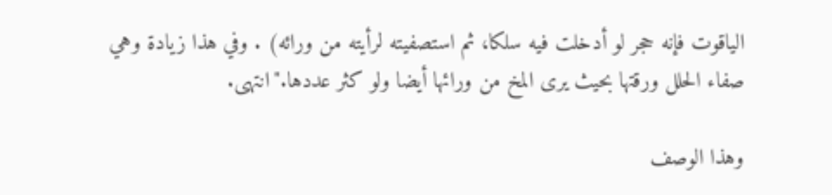الياقوت فإنه حجر لو أدخلت فيه سلكا، ثم استصفيته لرأيته من ورائه) . وفي هذا زيادة وهي صفاء الحلل ورقتها بحيث يرى المخ من ورائها أيضا ولو كثر عددها."انتهى.

وهذا الوصف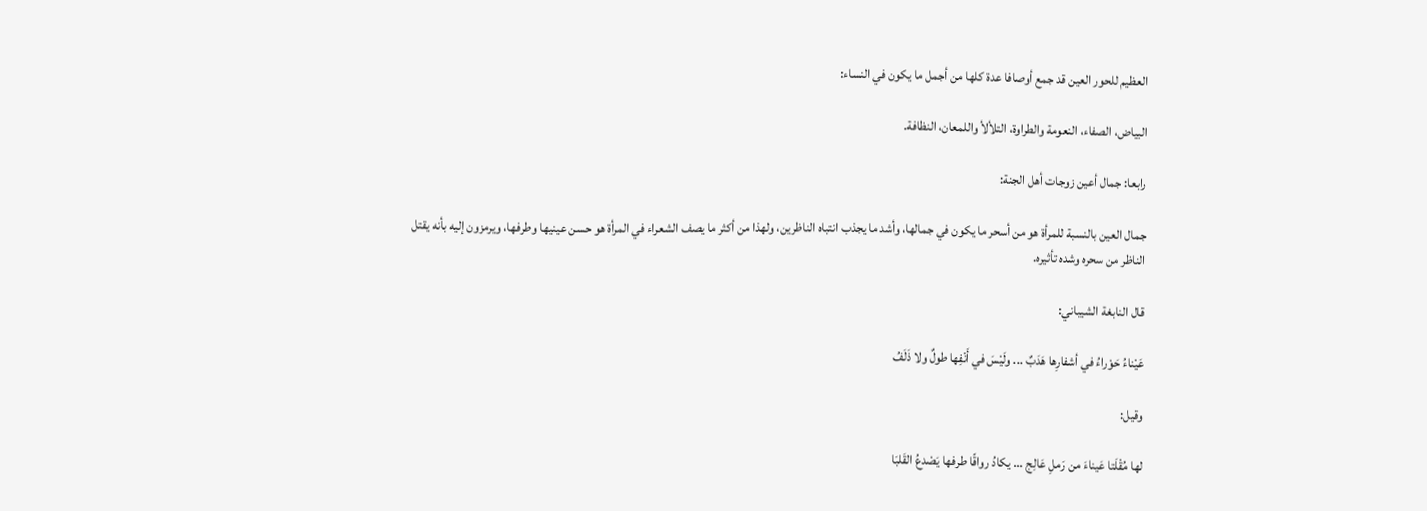العظيم للحور العين قد جمع أوصافا عدة كلها من أجمل ما يكون في النساء:

البياض، الصفاء، النعومة والطراوة، التلألأ واللمعان، النظافة.

رابعا: جمال أعين زوجات أهل الجنة:

جمال العين بالنسبة للمرأة هو من أسحر ما يكون في جمالها، وأشد ما يجذب انتباه الناظرين، ولهذا من أكثر ما يصف الشعراء في المرأة هو حسن عينيها وطرفها، ويرمزون إليه بأنه يقتل الناظر من سحره وشده تأثيره.

قال النابغة الشيباني:

عَيْناءُ حَوْراءُ في أشفارِها هَدَبٌ ... ولَيْسَ في أَنْفِها طولٌ ولا ذَلَفُ

وقيل:

لها مُقْلَتا عَيناءَ من رَملِ عَالِج ... يكادُ رواقًا طرفها يَصْدعُ القَلبَا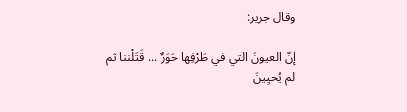وقال جرير:

إنّ العيونَ التي في طَرْفِها حَوَرٌ ... قَتَلْننا ثم لم يُحيِينَ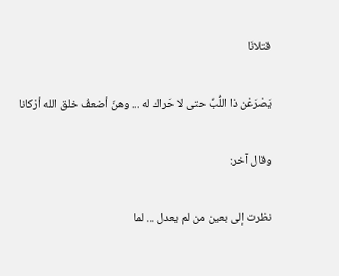قتلانَا

يَصْرَعْن ذا اللُّبِّ حتى لا حَراك له ... وهنّ أضعفُ خلق الله أرْكانا

وقال آخر:

نظرت إلى بعين من لم يعدل ... لما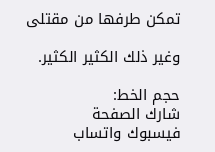تمكن طرفها من مقتلى

وغير ذلك الكثير الكثير.

حجم الخط:
شارك الصفحة
فيسبوك واتساب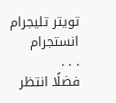تويتر تليجرام انستجرام
. . .
فضلًا انتظر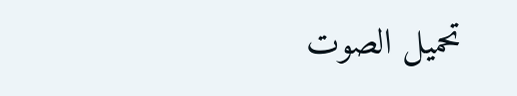تحميل الصوت